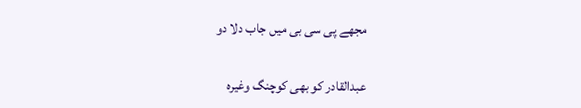مجھے پی سی بی میں جاب دلا دو

عبدالقادر کو بھی کوچنگ وغیرہ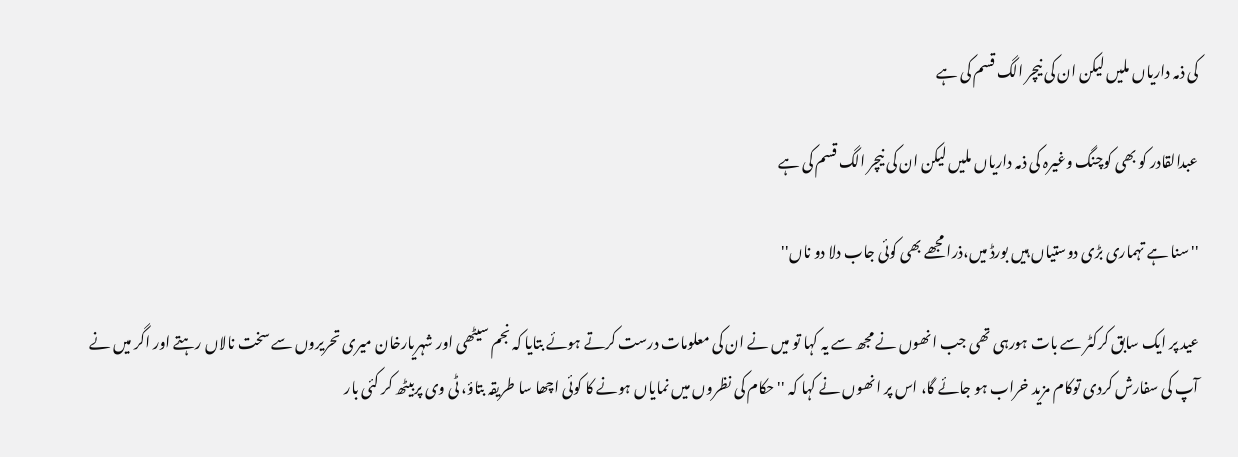کی ذمہ داریاں ملیں لیکن ان کی نیچر الگ قسم کی ہے

عبدالقادر کو بھی کوچنگ وغیرہ کی ذمہ داریاں ملیں لیکن ان کی نیچر الگ قسم کی ہے

''سنا ہے تہماری بڑی دوستیاں ہیں بورڈ میں،ذرا مجھے بھی کوئی جاب دلا دو ناں''

عید پر ایک سابق کرکٹر سے بات ہورہی تھی جب انھوں نے مجھ سے یہ کہا تو میں نے ان کی معلومات درست کرتے ہوئے بتایا کہ نجم سیٹھی اور شہریارخان میری تحریروں سے سخت نالاں رہتے اور اگر میں نے آپ کی سفارش کردی توکام مزید خراب ہو جائے گا، اس پر انھوں نے کہا کہ '' حکام کی نظروں میں نمایاں ہونے کا کوئی اچھا سا طریقہ بتاؤ، ٹی وی پربیٹھ کر کئی بار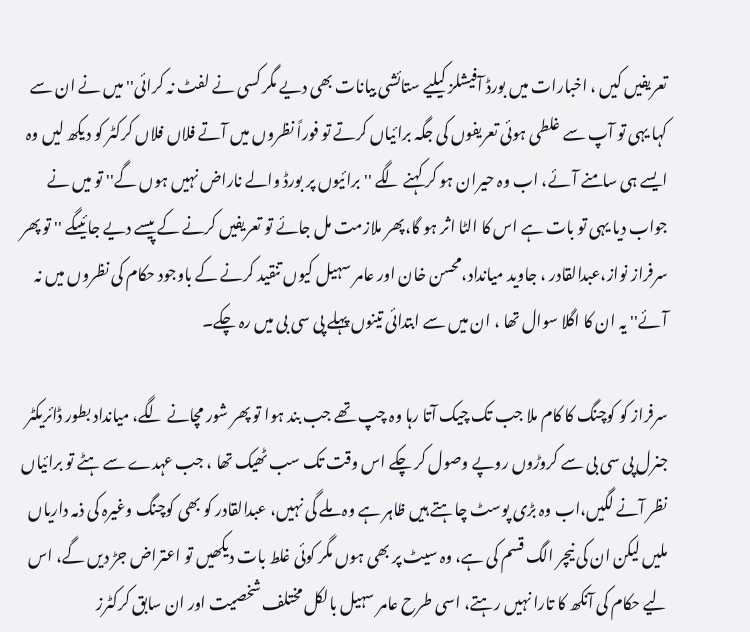تعریفیں کیں ، اخبارات میں بورڈ آفیشلز کیلیے ستائشی بیانات بھی دیے مگر کسی نے لفٹ نہ کرائی'' میں نے ان سے کہا یہی تو آپ سے غلطی ہوئی تعریفوں کی جگہ برائیاں کرتے تو فوراً نظروں میں آتے فلاں فلاں کرکٹر کو دیکھ لیں وہ ایسے ہی سامنے آئے، اب وہ حیران ہو کر کہنے لگے '' برائیوں پر بورڈ والے ناراض نہیں ہوں گے'' تو میں نے جواب دیا یہی تو بات ہے اس کا الٹا اثر ہو گا،پھر ملازمت مل جائے تو تعریفیں کرنے کے پیسے دیے جائیںگے '' تو پھر سرفراز نواز،عبدالقادر ، جاوید میانداد،محسن خان اور عامر سہیل کیوں تنقید کرنے کے باوجود حکام کی نظروں میں نہ آئے'' یہ ان کا اگلا سوال تھا ، ان میں سے ابتدائی تینوں پہلے پی سی بی میں رہ چکے۔

سرفراز کو کوچنگ کا کام ملا جب تک چیک آتا رہا وہ چپ تھے جب بند ہوا تو پھر شور مچانے لگے، میانداد بطور ڈائریکٹر جنرل پی سی بی سے کروڑوں روپے وصول کر چکے اس وقت تک سب ٹھیک تھا ، جب عہدے سے ہٹے تو برائیاں نظر آنے لگیں،اب وہ بڑی پوسٹ چاہتے ہیں ظاہر ہے وہ ملے گی نہیں، عبدالقادر کو بھی کوچنگ وغیرہ کی ذمہ داریاں ملیں لیکن ان کی نیچر الگ قسم کی ہے، وہ سیٹ پر بھی ہوں مگر کوئی غلط بات دیکھیں تو اعتراض جڑ دیں گے، اس لیے حکام کی آنکھ کا تارا نہیں رہتے، اسی طرح عامر سہیل بالکل مختلف شخصیت اور ان سابق کرکٹرز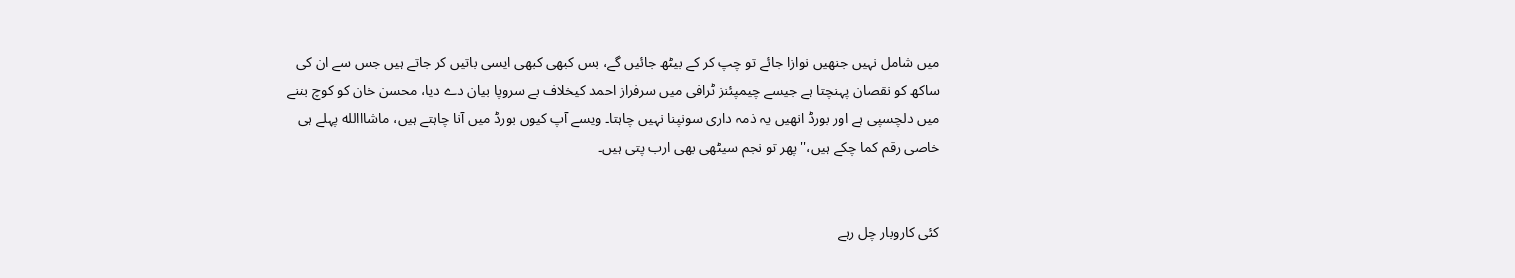میں شامل نہیں جنھیں نوازا جائے تو چپ کر کے بیٹھ جائیں گے، بس کبھی کبھی ایسی باتیں کر جاتے ہیں جس سے ان کی ساکھ کو نقصان پہنچتا ہے جیسے چیمپئنز ٹرافی میں سرفراز احمد کیخلاف بے سروپا بیان دے دیا، محسن خان کو کوچ بننے میں دلچسپی ہے اور بورڈ انھیں یہ ذمہ داری سونپنا نہیں چاہتا۔ ویسے آپ کیوں بورڈ میں آنا چاہتے ہیں، ماشااالله پہلے ہی خاصی رقم کما چکے ہیں،''پھر تو نجم سیٹھی بھی ارب پتی ہیں۔


کئی کاروبار چل رہے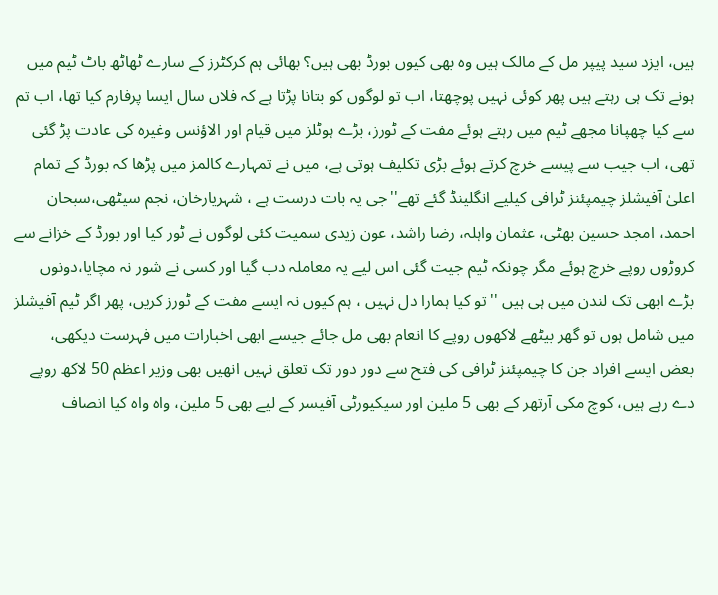ہیں، ایزد سید پیپر مل کے مالک ہیں وہ بھی کیوں بورڈ بھی ہیں؟ بھائی ہم کرکٹرز کے سارے ٹھاٹھ باٹ ٹیم میں ہونے تک ہی رہتے ہیں پھر کوئی نہیں پوچھتا، اب تو لوگوں کو بتانا پڑتا ہے کہ فلاں سال ایسا پرفارم کیا تھا، اب تم سے کیا چھپانا مجھے ٹیم میں رہتے ہوئے مفت کے ٹورز، بڑے ہوٹلز میں قیام اور الاؤنس وغیرہ کی عادت پڑ گئی تھی، اب جیب سے پیسے خرچ کرتے ہوئے بڑی تکلیف ہوتی ہے، میں نے تمہارے کالمز میں پڑھا کہ بورڈ کے تمام اعلیٰ آفیشلز چیمپئنز ٹرافی کیلیے انگلینڈ گئے تھے''جی یہ بات درست ہے ، شہریارخان، نجم سیٹھی،سبحان احمد، امجد حسین بھٹی، عثمان واہلہ، رضا راشد، عون زیدی سمیت کئی لوگوں نے ٹور کیا اور بورڈ کے خزانے سے کروڑوں روپے خرچ ہوئے مگر چونکہ ٹیم جیت گئی اس لیے یہ معاملہ دب گیا اور کسی نے شور نہ مچایا،دونوں بڑے ابھی تک لندن میں ہی ہیں ''تو کیا ہمارا دل نہیں ، ہم کیوں نہ ایسے مفت کے ٹورز کریں، پھر اگر ٹیم آفیشلز میں شامل ہوں تو گھر بیٹھے لاکھوں روپے کا انعام بھی مل جائے جیسے ابھی اخبارات میں فہرست دیکھی، بعض ایسے افراد جن کا چیمپئنز ٹرافی کی فتح سے دور دور تک تعلق نہیں انھیں بھی وزیر اعظم 50 لاکھ روپے دے رہے ہیں، کوچ مکی آرتھر کے بھی 5 ملین اور سیکیورٹی آفیسر کے لیے بھی 5 ملین، واہ واہ کیا انصاف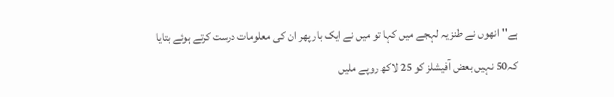ہے'' انھوں نے طنزیہ لہجے میں کہا تو میں نے ایک بار پھر ان کی معلومات درست کرتے ہوئے بتایا کہ50 نہیں بعض آفیشلز کو 25 لاکھ روپے ملیں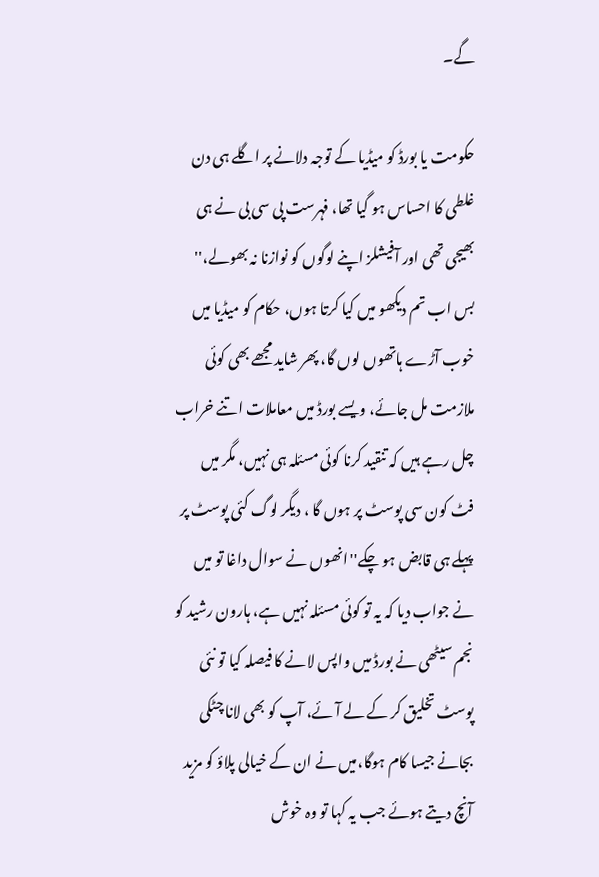گے۔

حکومت یا بورڈ کو میڈیا کے توجہ دلانے پر اگلے ہی دن غلطی کا احساس ہو گیا تھا، فہرست پی سی بی نے ہی بھیجی تھی اور آفیشلز اپنے لوگوں کو نوازنا نہ بھولے،'' بس اب تم دیکھو میں کیا کرتا ہوں، حکام کو میڈیا میں خوب آڑے ہاتھوں لوں گا، پھر شاید مجھے بھی کوئی ملازمت مل جائے، ویسے بورڈ میں معاملات اتنے خراب چل رہے ہیں کہ تنقید کرنا کوئی مسئلہ ہی نہیں، مگر میں فٹ کون سی پوسٹ پر ہوں گا ، دیگر لوگ کئی پوسٹ پر پہلے ہی قابض ہو چکے''انھوں نے سوال داغا تو میں نے جواب دیا کہ یہ تو کوئی مسئلہ نہیں ہے، ہارون رشید کو نجم سیٹھی نے بورڈ میں واپس لانے کا فیصلہ کیا تو نئی پوسٹ تخلیق کر کے لے آئے، آپ کو بھی لانا چٹکی بجانے جیسا کام ہوگا،میں نے ان کے خیالی پلاؤ کو مزید آنچ دیتے ہوئے جب یہ کہا تو وہ خوش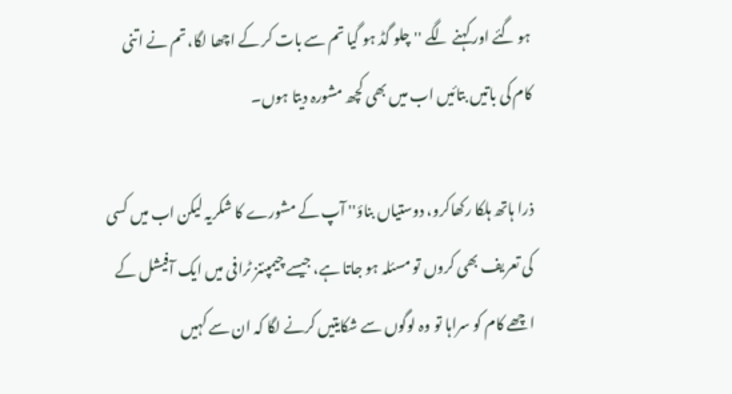ہو گئے اور کہنے لگے ''چلو گڈ ہو گیا تم سے بات کر کے اچھا لگا، تم نے اتنی کام کی باتیں بتائیں اب میں بھی کچھ مشورہ دیتا ہوں۔

ذرا ہاتھ ہلکا رکھاکرو، دوستیاں بناؤ'' آپ کے مشورے کا شکریہ لیکن اب میں کسی کی تعریف بھی کروں تو مسئلہ ہو جاتا ہے، جیسے چیمپئنز ٹرافی میں ایک آفیشل کے اچھے کام کو سراہا تو وہ لوگوں سے شکایتیں کرنے لگا کہ ان سے کہیں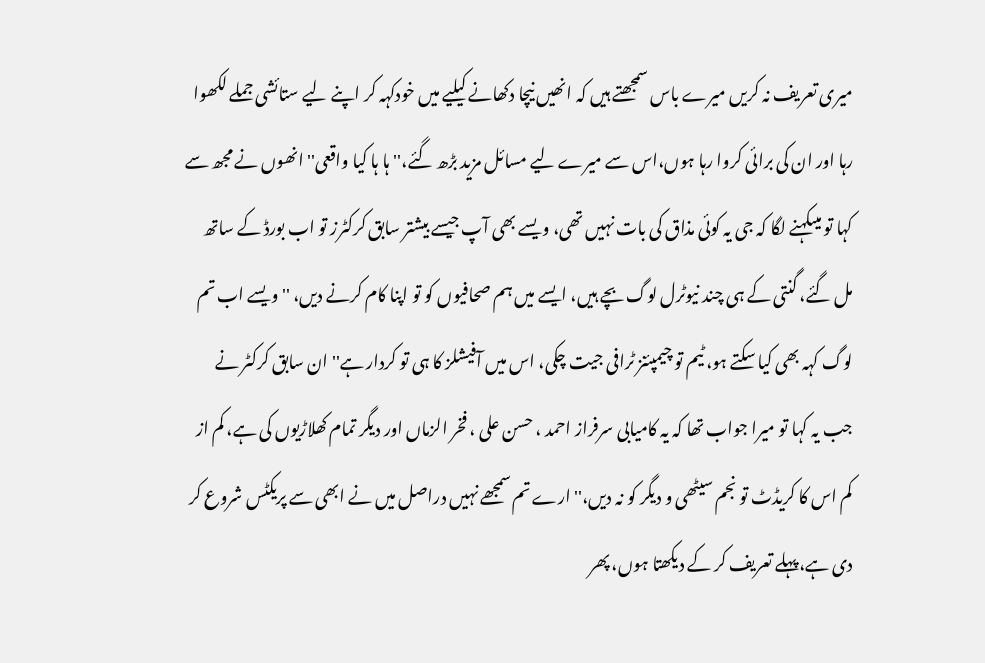میری تعریف نہ کریں میرے باس سمجھتے ہیں کہ انھیں نیچا دکھانے کیلیے میں خودکہہ کر اپنے لیے ستائشی جملے لکھوا رہا اور ان کی برائی کروا رہا ہوں،اس سے میرے لیے مسائل مزید بڑھ گئے،''ہا ہا کیا واقعی'' انھوں نے مجھ سے کہا تو میںکہنے لگا کہ جی یہ کوئی مذاق کی بات نہیں تھی، ویسے بھی آپ جیسے بیشتر سابق کرکٹرز تو اب بورڈ کے ساتھ مل گئے، گنتی کے ہی چند نیوٹرل لوگ بچے ہیں، ایسے میں ہم صحافیوں کو تو اپنا کام کرنے دیں، '' ویسے اب تم لوگ کہہ بھی کیا سکتے ہو، ٹیم تو چیمپئنز ٹرافی جیت چکی، اس میں آفیشلز کا ہی تو کردار ہے'' ان سابق کرکٹر نے جب یہ کہا تو میرا جواب تھا کہ یہ کامیابی سرفراز احمد ، حسن علی ، فخر الزماں اور دیگر تمام کھلاڑیوں کی ہے، کم از کم اس کا کریڈٹ تو نجم سیٹھی و دیگر کو نہ دیں،'' ارے تم سمجھے نہیں دراصل میں نے ابھی سے پریکٹس شروع کر دی ہے،پہلے تعریف کر کے دیکھتا ہوں، پھر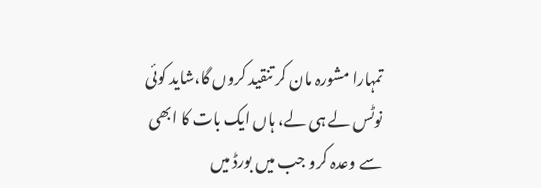تمہارا مشورہ مان کر تنقید کروں گا،شاید کوئی نوٹس لے ہی لے، ہاں ایک بات کا ابھی سے وعدہ کرو جب میں بورڈ میں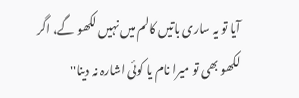آیا تو یہ ساری باتیں کالم میں نہیں لکھو گے، اگر لکھو بھی تو میرا نام یا کوئی اشارہ نہ دینا''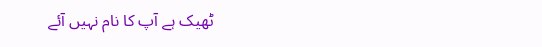ٹھیک ہے آپ کا نام نہیں آئے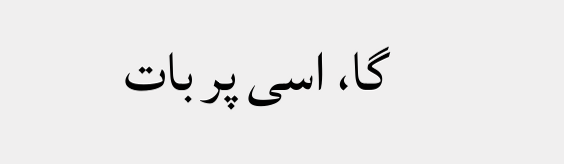گا، اسی پر بات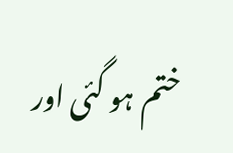ختم ہو گئی اور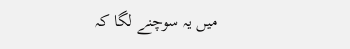میں یہ سوچنے لگا کہ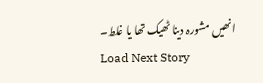انھیں مشورہ دینا ٹھیک تھا یا غلط۔
Load Next Story